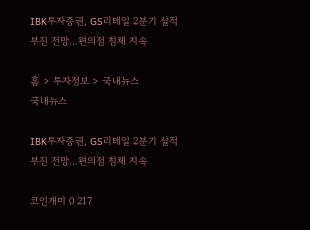IBK투자증권, GS리테일 2분기 실적 부진 전망…편의점 침체 지속

홈 > 투자정보 > 국내뉴스
국내뉴스

IBK투자증권, GS리테일 2분기 실적 부진 전망…편의점 침체 지속

코인개미 0 217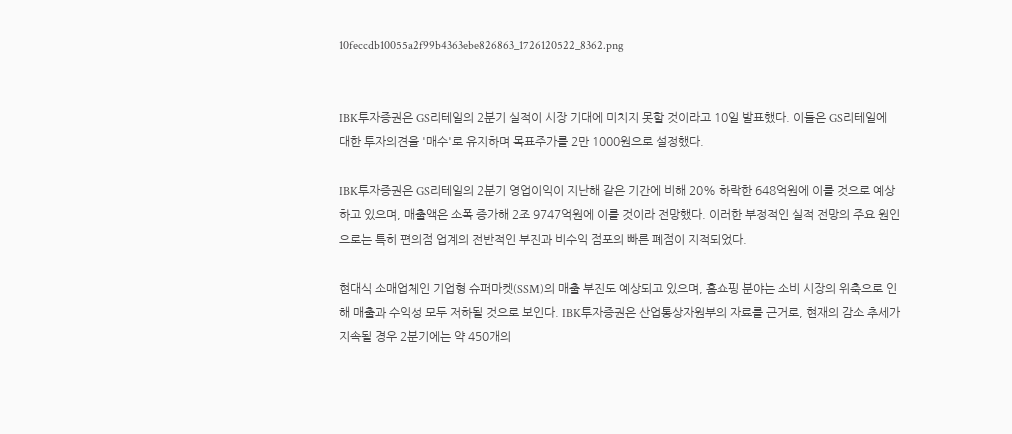10feccdb10055a2f99b4363ebe826863_1726120522_8362.png


IBK투자증권은 GS리테일의 2분기 실적이 시장 기대에 미치지 못할 것이라고 10일 발표했다. 이들은 GS리테일에 대한 투자의견을 '매수'로 유지하며 목표주가를 2만 1000원으로 설정했다.

IBK투자증권은 GS리테일의 2분기 영업이익이 지난해 같은 기간에 비해 20% 하락한 648억원에 이를 것으로 예상하고 있으며, 매출액은 소폭 증가해 2조 9747억원에 이를 것이라 전망했다. 이러한 부정적인 실적 전망의 주요 원인으로는 특히 편의점 업계의 전반적인 부진과 비수익 점포의 빠른 폐점이 지적되었다.

현대식 소매업체인 기업형 슈퍼마켓(SSM)의 매출 부진도 예상되고 있으며, 홈쇼핑 분야는 소비 시장의 위축으로 인해 매출과 수익성 모두 저하될 것으로 보인다. IBK투자증권은 산업통상자원부의 자료를 근거로, 현재의 감소 추세가 지속될 경우 2분기에는 약 450개의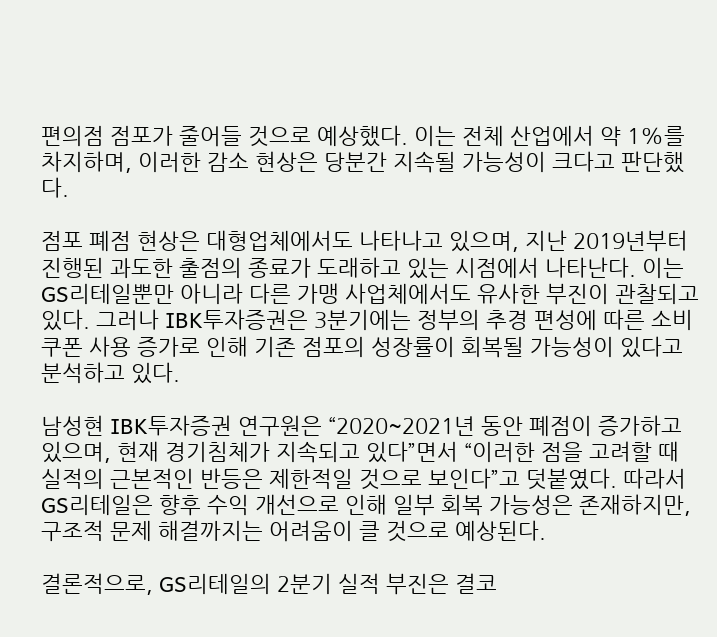편의점 점포가 줄어들 것으로 예상했다. 이는 전체 산업에서 약 1%를 차지하며, 이러한 감소 현상은 당분간 지속될 가능성이 크다고 판단했다.

점포 폐점 현상은 대형업체에서도 나타나고 있으며, 지난 2019년부터 진행된 과도한 출점의 종료가 도래하고 있는 시점에서 나타난다. 이는 GS리테일뿐만 아니라 다른 가맹 사업체에서도 유사한 부진이 관찰되고 있다. 그러나 IBK투자증권은 3분기에는 정부의 추경 편성에 따른 소비쿠폰 사용 증가로 인해 기존 점포의 성장률이 회복될 가능성이 있다고 분석하고 있다.

남성현 IBK투자증권 연구원은 “2020~2021년 동안 폐점이 증가하고 있으며, 현재 경기침체가 지속되고 있다”면서 “이러한 점을 고려할 때 실적의 근본적인 반등은 제한적일 것으로 보인다”고 덧붙였다. 따라서 GS리테일은 향후 수익 개선으로 인해 일부 회복 가능성은 존재하지만, 구조적 문제 해결까지는 어려움이 클 것으로 예상된다.

결론적으로, GS리테일의 2분기 실적 부진은 결코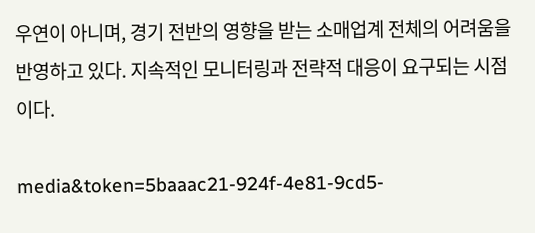우연이 아니며, 경기 전반의 영향을 받는 소매업계 전체의 어려움을 반영하고 있다. 지속적인 모니터링과 전략적 대응이 요구되는 시점이다.

media&token=5baaac21-924f-4e81-9cd5-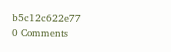b5c12c622e77
0 Comments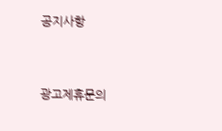공지사항


광고제휴문의